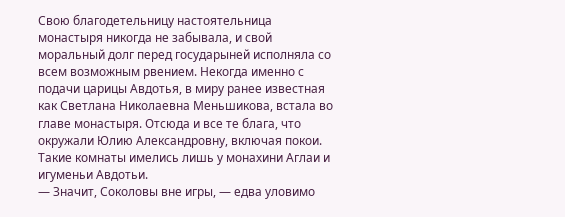Свою благодетельницу настоятельница монастыря никогда не забывала, и свой моральный долг перед государыней исполняла со всем возможным рвением. Некогда именно с подачи царицы Авдотья, в миру ранее известная как Светлана Николаевна Меньшикова, встала во главе монастыря. Отсюда и все те блага, что окружали Юлию Александровну, включая покои. Такие комнаты имелись лишь у монахини Аглаи и игуменьи Авдотьи.
— Значит, Соколовы вне игры, — едва уловимо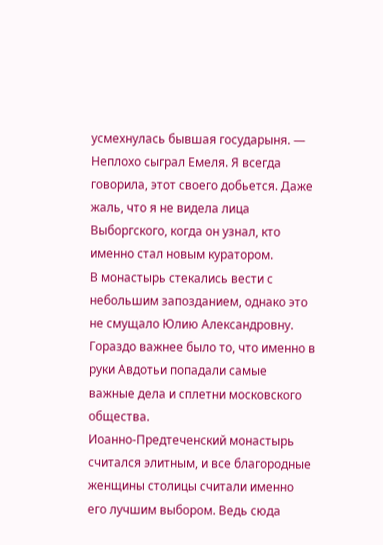усмехнулась бывшая государыня. — Неплохо сыграл Емеля. Я всегда говорила, этот своего добьется. Даже жаль, что я не видела лица Выборгского, когда он узнал, кто именно стал новым куратором.
В монастырь стекались вести с небольшим запозданием, однако это не смущало Юлию Александровну. Гораздо важнее было то, что именно в руки Авдотьи попадали самые важные дела и сплетни московского общества.
Иоанно-Предтеченский монастырь считался элитным, и все благородные женщины столицы считали именно его лучшим выбором. Ведь сюда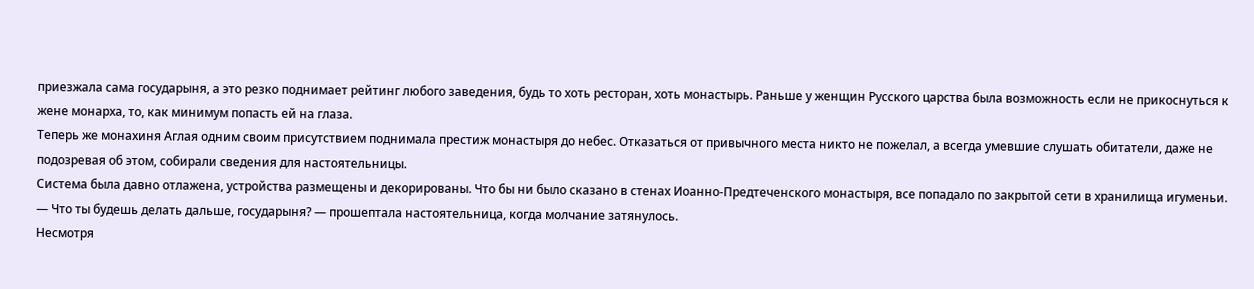приезжала сама государыня, а это резко поднимает рейтинг любого заведения, будь то хоть ресторан, хоть монастырь. Раньше у женщин Русского царства была возможность если не прикоснуться к жене монарха, то, как минимум попасть ей на глаза.
Теперь же монахиня Аглая одним своим присутствием поднимала престиж монастыря до небес. Отказаться от привычного места никто не пожелал, а всегда умевшие слушать обитатели, даже не подозревая об этом, собирали сведения для настоятельницы.
Система была давно отлажена, устройства размещены и декорированы. Что бы ни было сказано в стенах Иоанно-Предтеченского монастыря, все попадало по закрытой сети в хранилища игуменьи.
— Что ты будешь делать дальше, государыня? — прошептала настоятельница, когда молчание затянулось.
Несмотря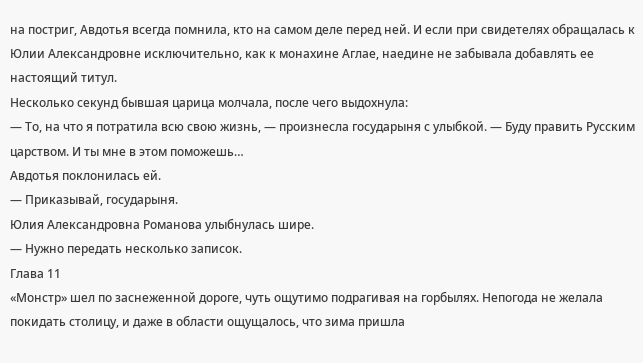на постриг, Авдотья всегда помнила, кто на самом деле перед ней. И если при свидетелях обращалась к Юлии Александровне исключительно, как к монахине Аглае, наедине не забывала добавлять ее настоящий титул.
Несколько секунд бывшая царица молчала, после чего выдохнула:
— То, на что я потратила всю свою жизнь, — произнесла государыня с улыбкой. — Буду править Русским царством. И ты мне в этом поможешь…
Авдотья поклонилась ей.
— Приказывай, государыня.
Юлия Александровна Романова улыбнулась шире.
— Нужно передать несколько записок.
Глава 11
«Монстр» шел по заснеженной дороге, чуть ощутимо подрагивая на горбылях. Непогода не желала покидать столицу, и даже в области ощущалось, что зима пришла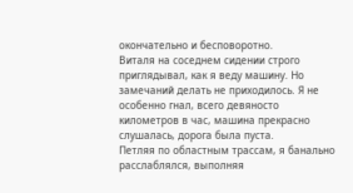окончательно и бесповоротно.
Виталя на соседнем сидении строго приглядывал, как я веду машину. Но замечаний делать не приходилось. Я не особенно гнал, всего девяносто километров в час, машина прекрасно слушалась, дорога была пуста.
Петляя по областным трассам, я банально расслаблялся, выполняя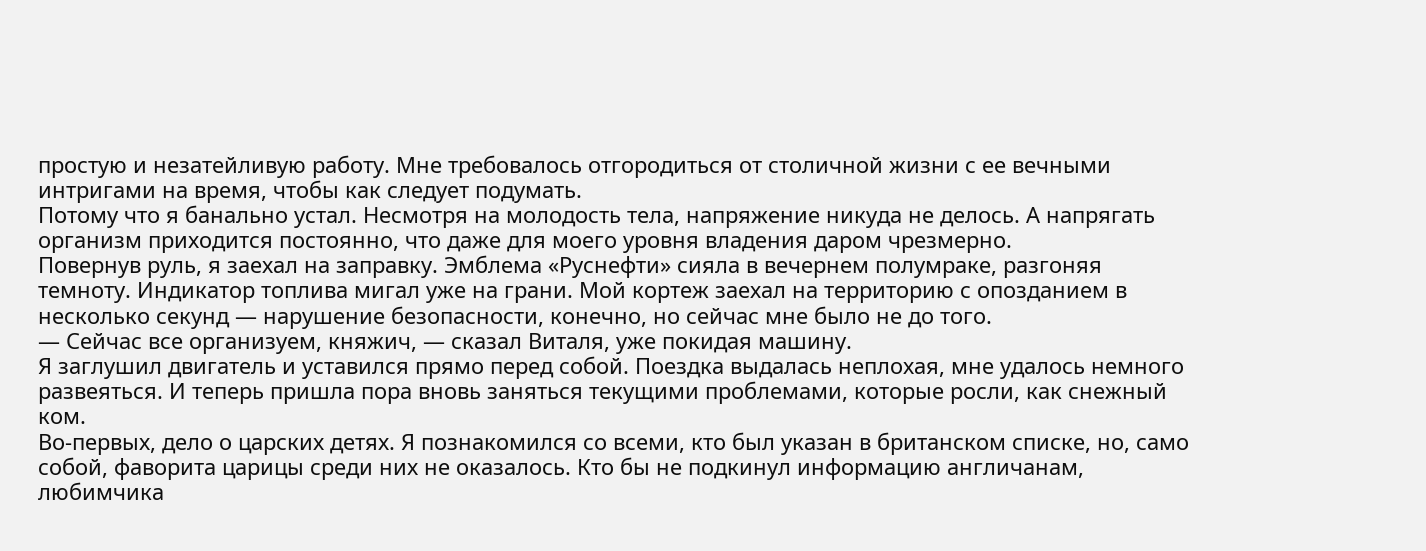простую и незатейливую работу. Мне требовалось отгородиться от столичной жизни с ее вечными интригами на время, чтобы как следует подумать.
Потому что я банально устал. Несмотря на молодость тела, напряжение никуда не делось. А напрягать организм приходится постоянно, что даже для моего уровня владения даром чрезмерно.
Повернув руль, я заехал на заправку. Эмблема «Руснефти» сияла в вечернем полумраке, разгоняя темноту. Индикатор топлива мигал уже на грани. Мой кортеж заехал на территорию с опозданием в несколько секунд — нарушение безопасности, конечно, но сейчас мне было не до того.
— Сейчас все организуем, княжич, — сказал Виталя, уже покидая машину.
Я заглушил двигатель и уставился прямо перед собой. Поездка выдалась неплохая, мне удалось немного развеяться. И теперь пришла пора вновь заняться текущими проблемами, которые росли, как снежный ком.
Во-первых, дело о царских детях. Я познакомился со всеми, кто был указан в британском списке, но, само собой, фаворита царицы среди них не оказалось. Кто бы не подкинул информацию англичанам, любимчика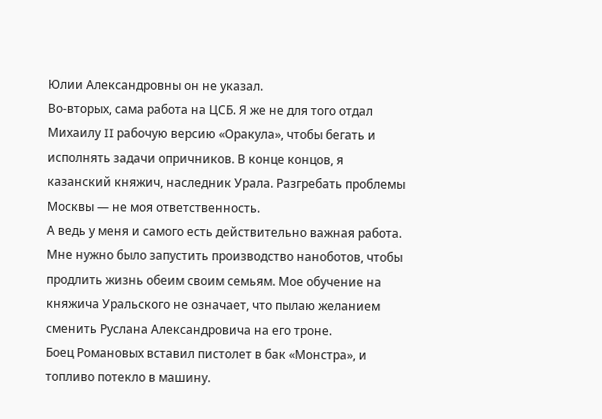Юлии Александровны он не указал.
Во-вторых, сама работа на ЦСБ. Я же не для того отдал Михаилу II рабочую версию «Оракула», чтобы бегать и исполнять задачи опричников. В конце концов, я казанский княжич, наследник Урала. Разгребать проблемы Москвы — не моя ответственность.
А ведь у меня и самого есть действительно важная работа. Мне нужно было запустить производство наноботов, чтобы продлить жизнь обеим своим семьям. Мое обучение на княжича Уральского не означает, что пылаю желанием сменить Руслана Александровича на его троне.
Боец Романовых вставил пистолет в бак «Монстра», и топливо потекло в машину.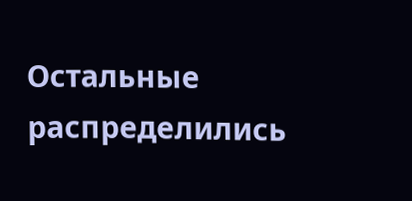Остальные распределились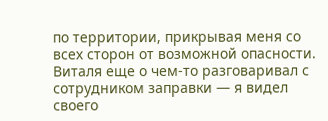по территории, прикрывая меня со всех сторон от возможной опасности. Виталя еще о чем-то разговаривал с сотрудником заправки — я видел своего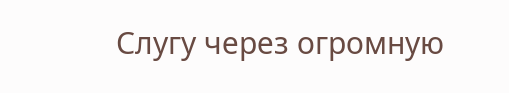Слугу через огромную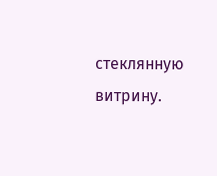стеклянную витрину.